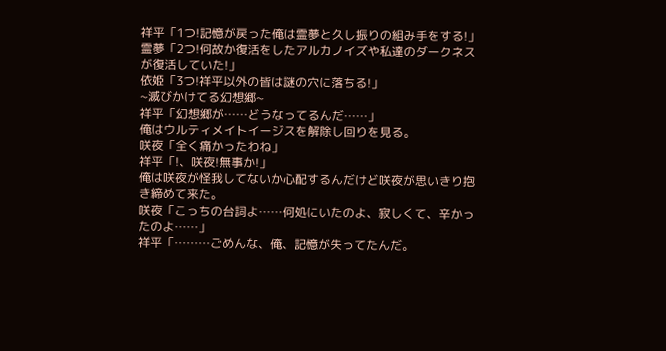祥平「1つ!記憶が戻った俺は霊夢と久し振りの組み手をする!」
霊夢「2つ!何故か復活をしたアルカノイズや私達のダークネスが復活していた!」
依姫「3つ!祥平以外の皆は謎の穴に落ちる!」
~滅びかけてる幻想郷~
祥平「幻想郷が……どうなってるんだ……」
俺はウルティメイトイージスを解除し回りを見る。
咲夜「全く痛かったわね」
祥平「!、咲夜!無事か!」
俺は咲夜が怪我してないか心配するんだけど咲夜が思いきり抱き締めて来た。
咲夜「こっちの台詞よ……何処にいたのよ、寂しくて、辛かったのよ……」
祥平「………ごめんな、俺、記憶が失ってたんだ。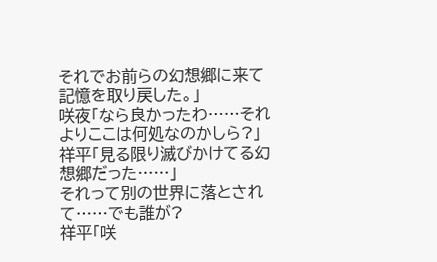それでお前らの幻想郷に来て記憶を取り戻した。」
咲夜「なら良かったわ……それよりここは何処なのかしら?」
祥平「見る限り滅びかけてる幻想郷だった……」
それって別の世界に落とされて……でも誰が?
祥平「咲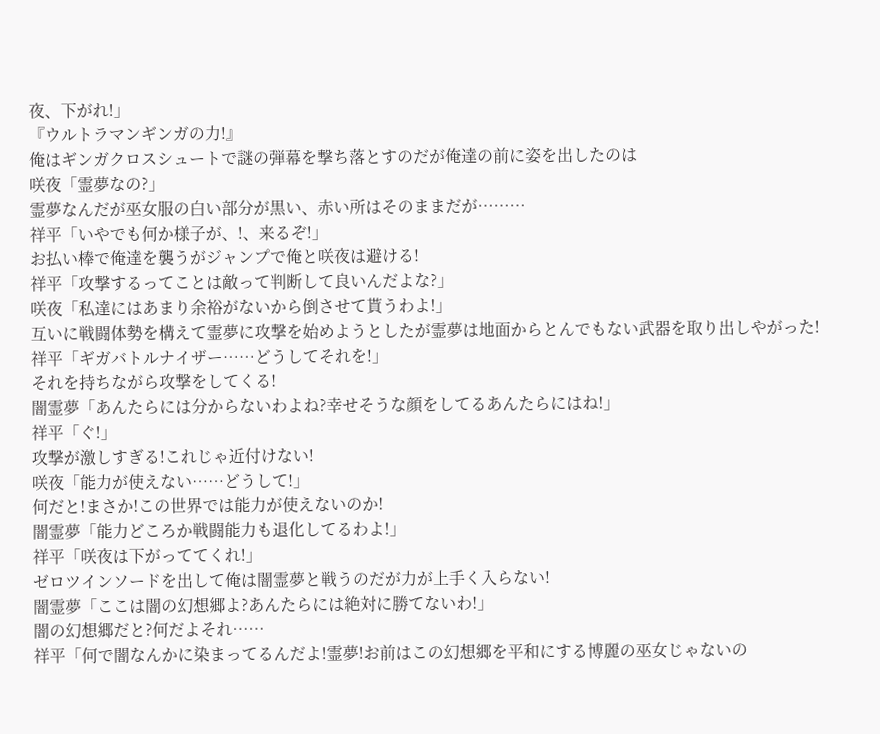夜、下がれ!」
『ウルトラマンギンガの力!』
俺はギンガクロスシュートで謎の弾幕を撃ち落とすのだが俺達の前に姿を出したのは
咲夜「霊夢なの?」
霊夢なんだが巫女服の白い部分が黒い、赤い所はそのままだが………
祥平「いやでも何か様子が、!、来るぞ!」
お払い棒で俺達を襲うがジャンプで俺と咲夜は避ける!
祥平「攻撃するってことは敵って判断して良いんだよな?」
咲夜「私達にはあまり余裕がないから倒させて貰うわよ!」
互いに戦闘体勢を構えて霊夢に攻撃を始めようとしたが霊夢は地面からとんでもない武器を取り出しやがった!
祥平「ギガバトルナイザー……どうしてそれを!」
それを持ちながら攻撃をしてくる!
闇霊夢「あんたらには分からないわよね?幸せそうな顔をしてるあんたらにはね!」
祥平「ぐ!」
攻撃が激しすぎる!これじゃ近付けない!
咲夜「能力が使えない……どうして!」
何だと!まさか!この世界では能力が使えないのか!
闇霊夢「能力どころか戦闘能力も退化してるわよ!」
祥平「咲夜は下がっててくれ!」
ゼロツインソードを出して俺は闇霊夢と戦うのだが力が上手く入らない!
闇霊夢「ここは闇の幻想郷よ?あんたらには絶対に勝てないわ!」
闇の幻想郷だと?何だよそれ……
祥平「何で闇なんかに染まってるんだよ!霊夢!お前はこの幻想郷を平和にする博麗の巫女じゃないの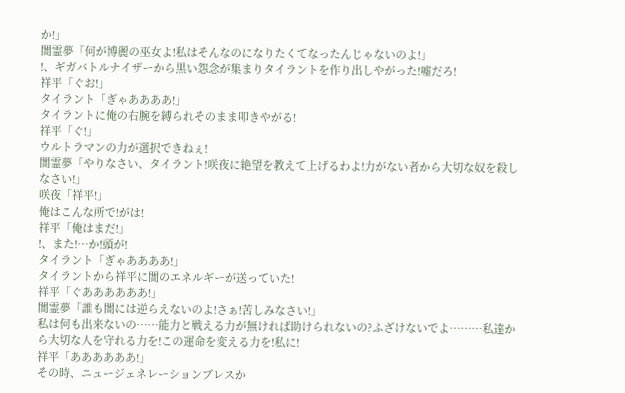か!」
闇霊夢「何が博麗の巫女よ!私はそんなのになりたくてなったんじゃないのよ!」
!、ギガバトルナイザーから黒い怨念が集まりタイラントを作り出しやがった!嘘だろ!
祥平「ぐお!」
タイラント「ぎゃああああ!」
タイラントに俺の右腕を縛られそのまま叩きやがる!
祥平「ぐ!」
ウルトラマンの力が選択できねぇ!
闇霊夢「やりなさい、タイラント!咲夜に絶望を教えて上げるわよ!力がない者から大切な奴を殺しなさい!」
咲夜「祥平!」
俺はこんな所で!がは!
祥平「俺はまだ!」
!、また!…か!頭が!
タイラント「ぎゃああああ!」
タイラントから祥平に闇のエネルギーが送っていた!
祥平「ぐああああああ!」
闇霊夢「誰も闇には逆らえないのよ!さぁ!苦しみなさい!」
私は何も出来ないの……能力と戦える力が無ければ助けられないの?ふざけないでよ………私達から大切な人を守れる力を!この運命を変える力を!私に!
祥平「ああああああ!」
その時、ニュージェネレーションブレスか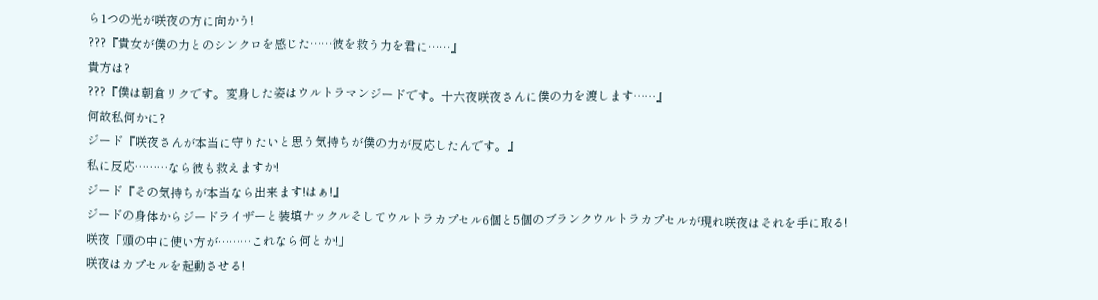ら1つの光が咲夜の方に向かう!
???『貴女が僕の力とのシンクロを感じた……彼を救う力を君に……』
貴方は?
???『僕は朝倉リクです。変身した姿はウルトラマンジードです。十六夜咲夜さんに僕の力を渡します……』
何故私何かに?
ジード『咲夜さんが本当に守りたいと思う気持ちが僕の力が反応したんです。』
私に反応………なら彼も救えますか!
ジード『その気持ちが本当なら出来ます!はぁ!』
ジードの身体からジードライザーと装填ナックルそしてウルトラカプセル6個と5個のブランクウルトラカプセルが現れ咲夜はそれを手に取る!
咲夜「頭の中に使い方が………これなら何とか!」
咲夜はカプセルを起動させる!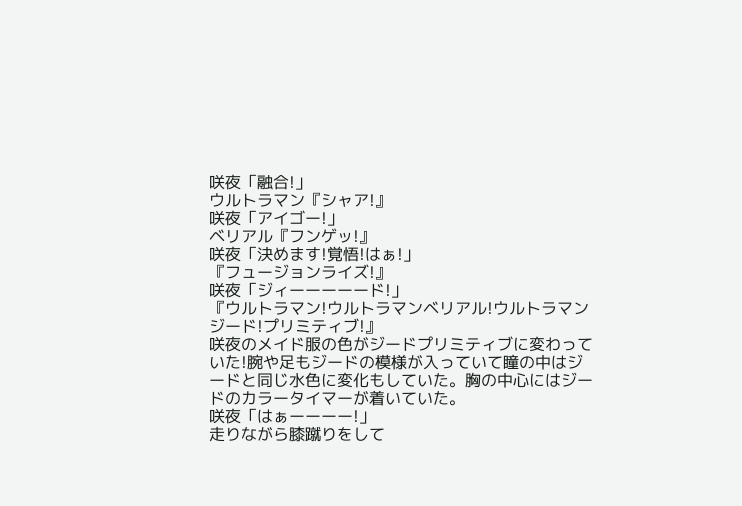咲夜「融合!」
ウルトラマン『シャア!』
咲夜「アイゴー!」
ベリアル『フンゲッ!』
咲夜「決めます!覚悟!はぁ!」
『フュージョンライズ!』
咲夜「ジィーーーーード!」
『ウルトラマン!ウルトラマンベリアル!ウルトラマンジード!プリミティブ!』
咲夜のメイド服の色がジードプリミティブに変わっていた!腕や足もジードの模様が入っていて瞳の中はジードと同じ水色に変化もしていた。胸の中心にはジードのカラータイマーが着いていた。
咲夜「はぁーーーー!」
走りながら膝蹴りをして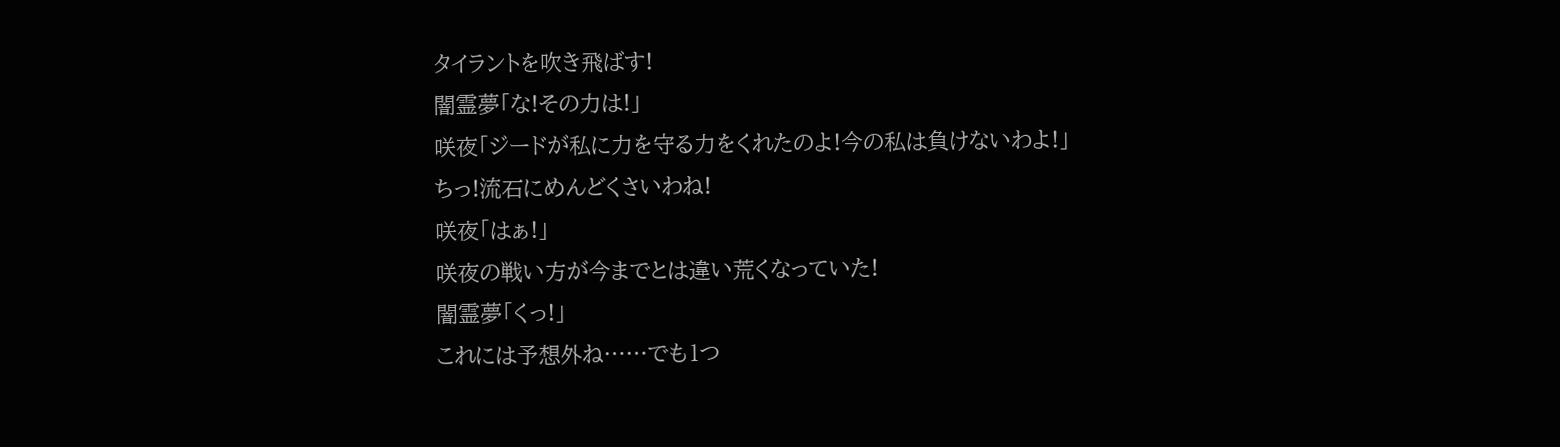タイラントを吹き飛ばす!
闇霊夢「な!その力は!」
咲夜「ジードが私に力を守る力をくれたのよ!今の私は負けないわよ!」
ちっ!流石にめんどくさいわね!
咲夜「はぁ!」
咲夜の戦い方が今までとは違い荒くなっていた!
闇霊夢「くっ!」
これには予想外ね……でも1つ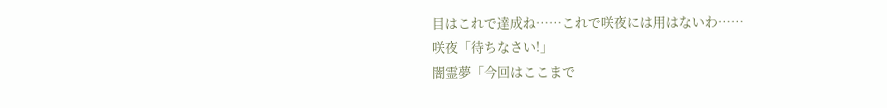目はこれで達成ね……これで咲夜には用はないわ……
咲夜「待ちなさい!」
闇霊夢「今回はここまで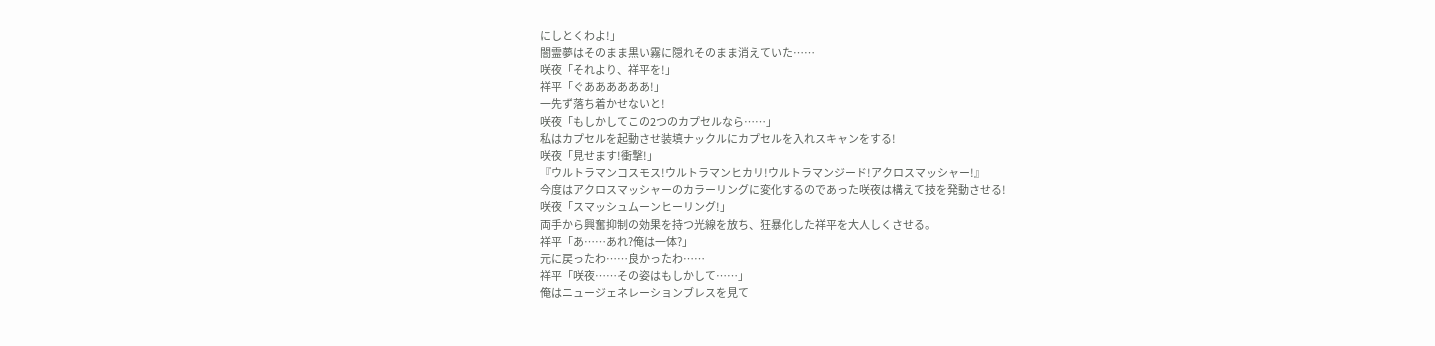にしとくわよ!」
闇霊夢はそのまま黒い霧に隠れそのまま消えていた……
咲夜「それより、祥平を!」
祥平「ぐああああああ!」
一先ず落ち着かせないと!
咲夜「もしかしてこの2つのカプセルなら……」
私はカプセルを起動させ装填ナックルにカプセルを入れスキャンをする!
咲夜「見せます!衝撃!」
『ウルトラマンコスモス!ウルトラマンヒカリ!ウルトラマンジード!アクロスマッシャー!』
今度はアクロスマッシャーのカラーリングに変化するのであった咲夜は構えて技を発動させる!
咲夜「スマッシュムーンヒーリング!」
両手から興奮抑制の効果を持つ光線を放ち、狂暴化した祥平を大人しくさせる。
祥平「あ……あれ?俺は一体?」
元に戻ったわ……良かったわ……
祥平「咲夜……その姿はもしかして……」
俺はニュージェネレーションブレスを見て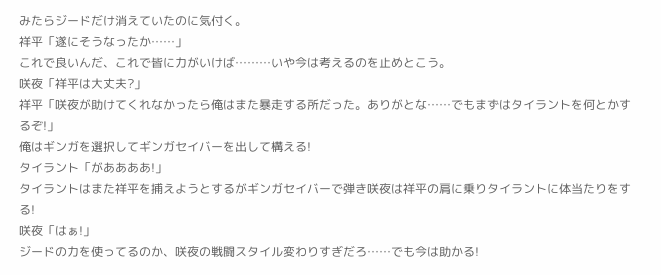みたらジードだけ消えていたのに気付く。
祥平「遂にそうなったか……」
これで良いんだ、これで皆に力がいけば………いや今は考えるのを止めとこう。
咲夜「祥平は大丈夫?」
祥平「咲夜が助けてくれなかったら俺はまた暴走する所だった。ありがとな……でもまずはタイラントを何とかするぞ!」
俺はギンガを選択してギンガセイバーを出して構える!
タイラント「がああああ!」
タイラントはまた祥平を捕えようとするがギンガセイバーで弾き咲夜は祥平の肩に乗りタイラントに体当たりをする!
咲夜「はぁ!」
ジードの力を使ってるのか、咲夜の戦闘スタイル変わりすぎだろ……でも今は助かる!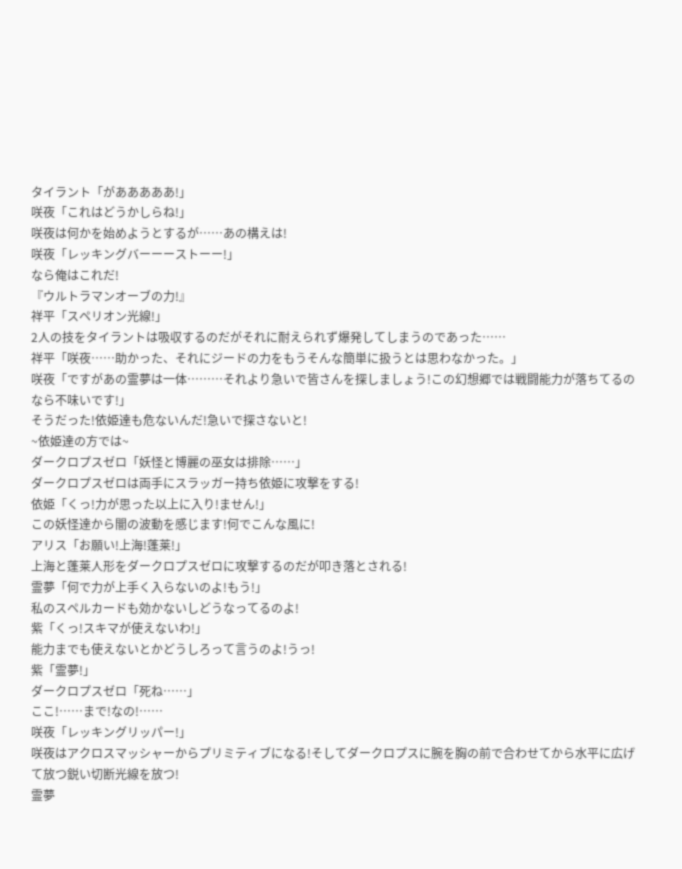タイラント「があああああ!」
咲夜「これはどうかしらね!」
咲夜は何かを始めようとするが……あの構えは!
咲夜「レッキングバーーーストーー!」
なら俺はこれだ!
『ウルトラマンオーブの力!』
祥平「スペリオン光線!」
2人の技をタイラントは吸収するのだがそれに耐えられず爆発してしまうのであった……
祥平「咲夜……助かった、それにジードの力をもうそんな簡単に扱うとは思わなかった。」
咲夜「ですがあの霊夢は一体………それより急いで皆さんを探しましょう!この幻想郷では戦闘能力が落ちてるのなら不味いです!」
そうだった!依姫達も危ないんだ!急いで探さないと!
~依姫達の方では~
ダークロプスゼロ「妖怪と博麗の巫女は排除……」
ダークロプスゼロは両手にスラッガー持ち依姫に攻撃をする!
依姫「くっ!力が思った以上に入り!ません!」
この妖怪達から闇の波動を感じます!何でこんな風に!
アリス「お願い!上海!蓬莱!」
上海と蓬莱人形をダークロプスゼロに攻撃するのだが叩き落とされる!
霊夢「何で力が上手く入らないのよ!もう!」
私のスペルカードも効かないしどうなってるのよ!
紫「くっ!スキマが使えないわ!」
能力までも使えないとかどうしろって言うのよ!うっ!
紫「霊夢!」
ダークロプスゼロ「死ね……」
ここ!……まで!なの!……
咲夜「レッキングリッパー!」
咲夜はアクロスマッシャーからプリミティブになる!そしてダークロプスに腕を胸の前で合わせてから水平に広げて放つ鋭い切断光線を放つ!
霊夢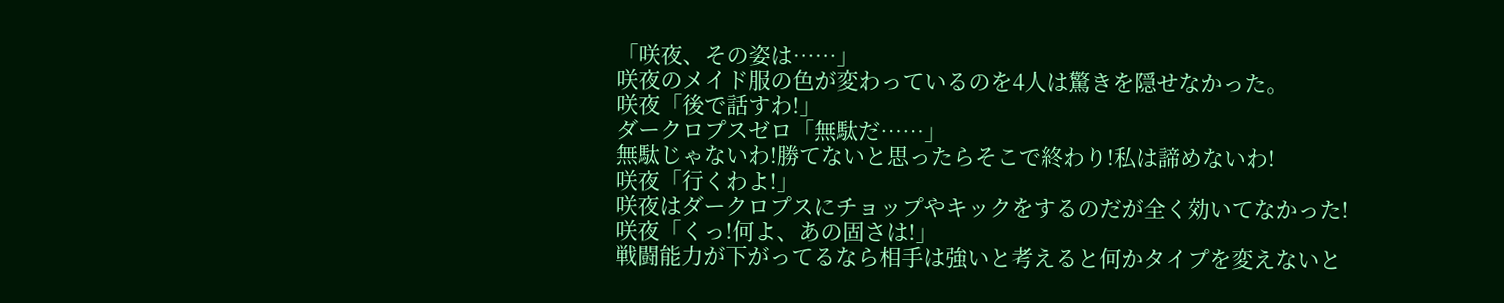「咲夜、その姿は……」
咲夜のメイド服の色が変わっているのを4人は驚きを隠せなかった。
咲夜「後で話すわ!」
ダークロプスゼロ「無駄だ……」
無駄じゃないわ!勝てないと思ったらそこで終わり!私は諦めないわ!
咲夜「行くわよ!」
咲夜はダークロプスにチョップやキックをするのだが全く効いてなかった!
咲夜「くっ!何よ、あの固さは!」
戦闘能力が下がってるなら相手は強いと考えると何かタイプを変えないと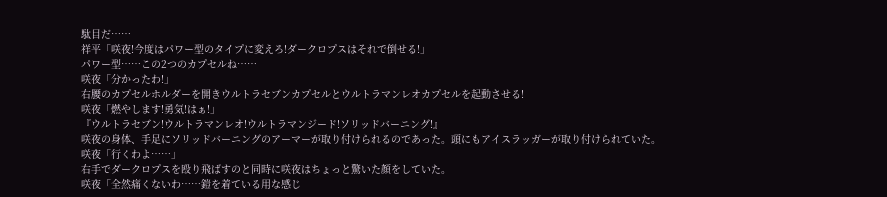駄目だ……
祥平「咲夜!今度はパワー型のタイプに変えろ!ダークロプスはそれで倒せる!」
パワー型……この2つのカプセルね……
咲夜「分かったわ!」
右腰のカプセルホルダーを開きウルトラセブンカプセルとウルトラマンレオカプセルを起動させる!
咲夜「燃やします!勇気!はぁ!」
『ウルトラセブン!ウルトラマンレオ!ウルトラマンジード!ソリッドバーニング!』
咲夜の身体、手足にソリッドバーニングのアーマーが取り付けられるのであった。頭にもアイスラッガーが取り付けられていた。
咲夜「行くわよ……」
右手でダークロプスを殴り飛ばすのと同時に咲夜はちょっと驚いた顔をしていた。
咲夜「全然痛くないわ……鎧を着ている用な感じ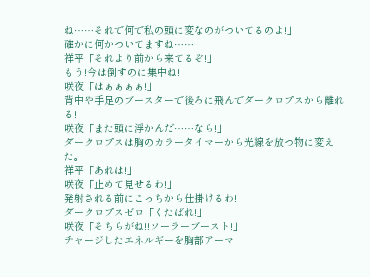ね……それで何で私の頭に変なのがついてるのよ!」
確かに何かついてますね……
祥平「それより前から来てるぞ!」
もう!今は倒すのに集中ね!
咲夜「はぁぁぁぁ!」
背中や手足のブースターで後ろに飛んでダークロプスから離れる!
咲夜「また頭に浮かんだ……なら!」
ダークロプスは胸のカラータイマーから光線を放つ物に変えた。
祥平「あれは!」
咲夜「止めて見せるわ!」
発射される前にこっちから仕掛けるわ!
ダークロプスゼロ「くたばれ!」
咲夜「そちらがね!!ソーラーブースト!」
チャージしたエネルギーを胸部アーマ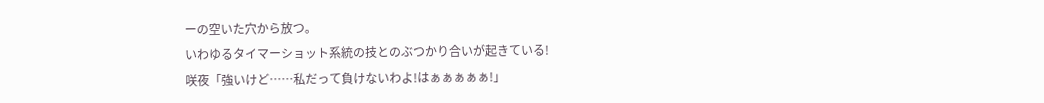ーの空いた穴から放つ。
いわゆるタイマーショット系統の技とのぶつかり合いが起きている!
咲夜「強いけど……私だって負けないわよ!はぁぁぁぁぁ!」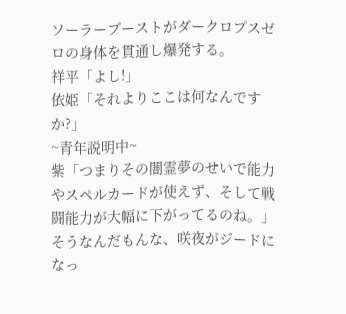ソーラーブーストがダークロプスゼロの身体を貫通し爆発する。
祥平「よし!」
依姫「それよりここは何なんですか?」
~青年説明中~
紫「つまりその闇霊夢のせいで能力やスペルカードが使えず、そして戦闘能力が大幅に下がってるのね。」
そうなんだもんな、咲夜がジードになっ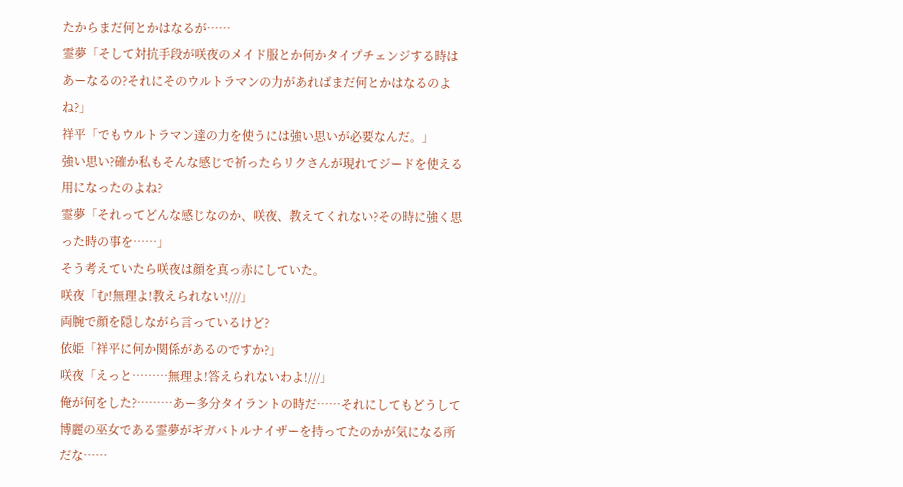たからまだ何とかはなるが……
霊夢「そして対抗手段が咲夜のメイド服とか何かタイプチェンジする時はあーなるの?それにそのウルトラマンの力があればまだ何とかはなるのよね?」
祥平「でもウルトラマン達の力を使うには強い思いが必要なんだ。」
強い思い?確か私もそんな感じで祈ったらリクさんが現れてジードを使える用になったのよね?
霊夢「それってどんな感じなのか、咲夜、教えてくれない?その時に強く思った時の事を……」
そう考えていたら咲夜は顔を真っ赤にしていた。
咲夜「む!無理よ!教えられない!///」
両腕で顔を隠しながら言っているけど?
依姫「祥平に何か関係があるのですか?」
咲夜「えっと………無理よ!答えられないわよ!///」
俺が何をした?………あー多分タイラントの時だ……それにしてもどうして博麗の巫女である霊夢がギガバトルナイザーを持ってたのかが気になる所だな……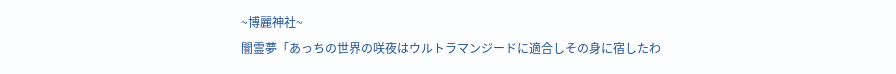~博麗神社~
闇霊夢「あっちの世界の咲夜はウルトラマンジードに適合しその身に宿したわ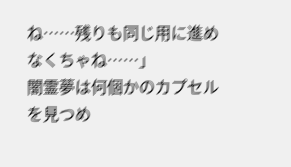ね……残りも同じ用に進めなくちゃね……」
闇霊夢は何個かのカプセルを見つめ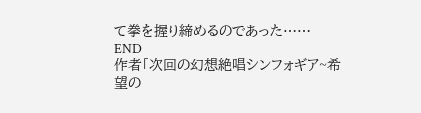て拳を握り締めるのであった……
END
作者「次回の幻想絶唱シンフォギア~希望の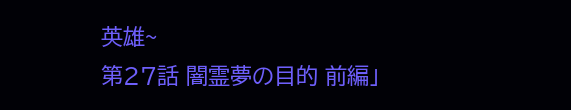英雄~
第27話 闇霊夢の目的 前編」